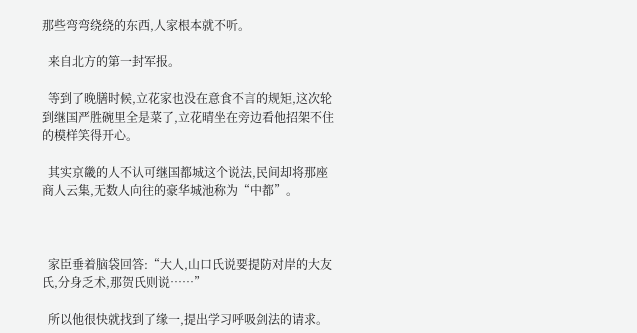那些弯弯绕绕的东西,人家根本就不听。

  来自北方的第一封军报。

  等到了晚膳时候,立花家也没在意食不言的规矩,这次轮到继国严胜碗里全是菜了,立花晴坐在旁边看他招架不住的模样笑得开心。

  其实京畿的人不认可继国都城这个说法,民间却将那座商人云集,无数人向往的豪华城池称为“中都”。



  家臣垂着脑袋回答:“大人,山口氏说要提防对岸的大友氏,分身乏术,那贺氏则说……”

  所以他很快就找到了缘一,提出学习呼吸剑法的请求。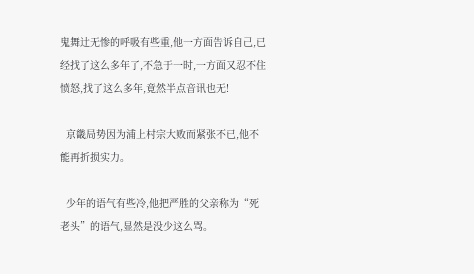鬼舞辻无惨的呼吸有些重,他一方面告诉自己,已经找了这么多年了,不急于一时,一方面又忍不住愤怒,找了这么多年,竟然半点音讯也无!

  京畿局势因为浦上村宗大败而紧张不已,他不能再折损实力。

  少年的语气有些冷,他把严胜的父亲称为“死老头”的语气,显然是没少这么骂。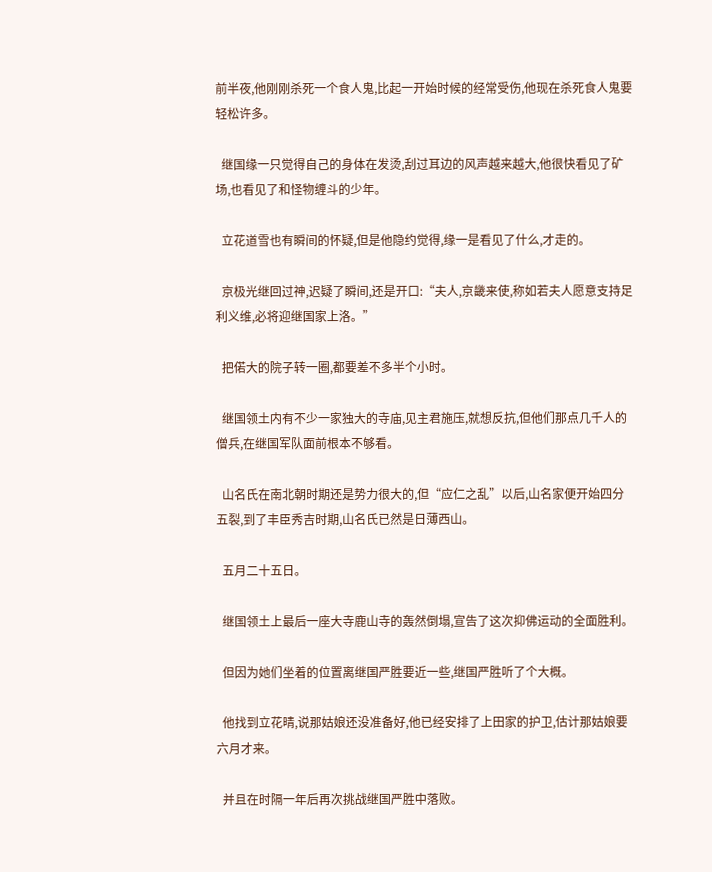前半夜,他刚刚杀死一个食人鬼,比起一开始时候的经常受伤,他现在杀死食人鬼要轻松许多。

  继国缘一只觉得自己的身体在发烫,刮过耳边的风声越来越大,他很快看见了矿场,也看见了和怪物缠斗的少年。

  立花道雪也有瞬间的怀疑,但是他隐约觉得,缘一是看见了什么,才走的。

  京极光继回过神,迟疑了瞬间,还是开口:“夫人,京畿来使,称如若夫人愿意支持足利义维,必将迎继国家上洛。”

  把偌大的院子转一圈,都要差不多半个小时。

  继国领土内有不少一家独大的寺庙,见主君施压,就想反抗,但他们那点几千人的僧兵,在继国军队面前根本不够看。

  山名氏在南北朝时期还是势力很大的,但“应仁之乱”以后,山名家便开始四分五裂,到了丰臣秀吉时期,山名氏已然是日薄西山。

  五月二十五日。

  继国领土上最后一座大寺鹿山寺的轰然倒塌,宣告了这次抑佛运动的全面胜利。

  但因为她们坐着的位置离继国严胜要近一些,继国严胜听了个大概。

  他找到立花晴,说那姑娘还没准备好,他已经安排了上田家的护卫,估计那姑娘要六月才来。

  并且在时隔一年后再次挑战继国严胜中落败。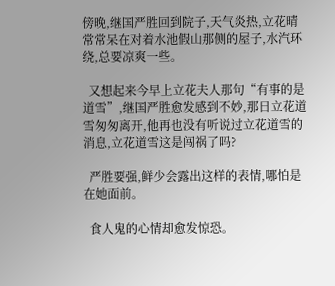傍晚,继国严胜回到院子,天气炎热,立花晴常常呆在对着水池假山那侧的屋子,水汽环绕,总要凉爽一些。

  又想起来今早上立花夫人那句“有事的是道雪”,继国严胜愈发感到不妙,那日立花道雪匆匆离开,他再也没有听说过立花道雪的消息,立花道雪这是闯祸了吗?

  严胜要强,鲜少会露出这样的表情,哪怕是在她面前。

  食人鬼的心情却愈发惊恐。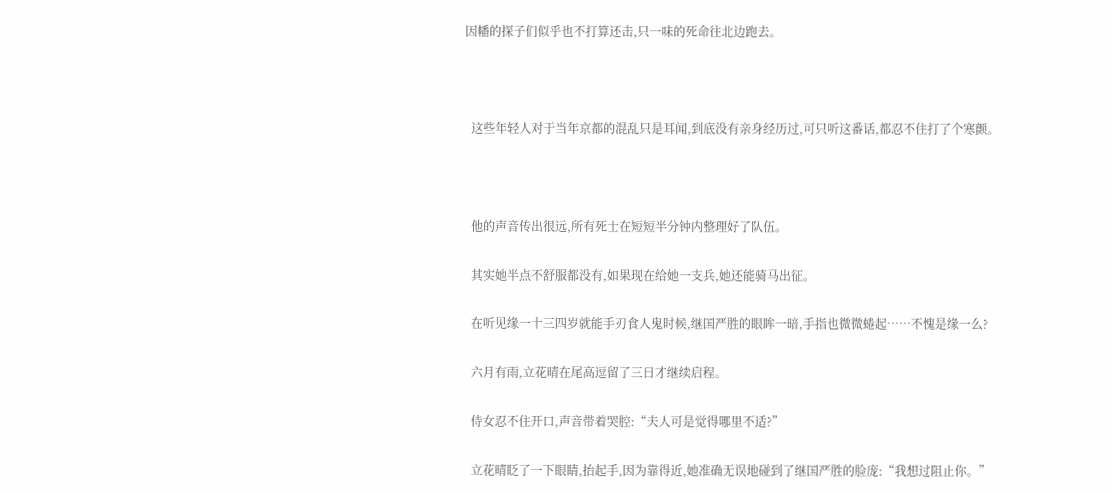因幡的探子们似乎也不打算还击,只一味的死命往北边跑去。



  这些年轻人对于当年京都的混乱只是耳闻,到底没有亲身经历过,可只听这番话,都忍不住打了个寒颤。



  他的声音传出很远,所有死士在短短半分钟内整理好了队伍。

  其实她半点不舒服都没有,如果现在给她一支兵,她还能骑马出征。

  在听见缘一十三四岁就能手刃食人鬼时候,继国严胜的眼眸一暗,手指也微微蜷起……不愧是缘一么?

  六月有雨,立花晴在尾高逗留了三日才继续启程。

  侍女忍不住开口,声音带着哭腔:“夫人可是觉得哪里不适?”

  立花晴眨了一下眼睛,抬起手,因为靠得近,她准确无误地碰到了继国严胜的脸庞:“我想过阻止你。”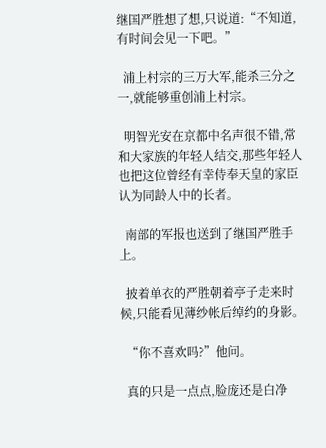继国严胜想了想,只说道:“不知道,有时间会见一下吧。”

  浦上村宗的三万大军,能杀三分之一,就能够重创浦上村宗。

  明智光安在京都中名声很不错,常和大家族的年轻人结交,那些年轻人也把这位曾经有幸侍奉天皇的家臣认为同龄人中的长者。

  南部的军报也送到了继国严胜手上。

  披着单衣的严胜朝着亭子走来时候,只能看见薄纱帐后绰约的身影。

  “你不喜欢吗?”他问。

  真的只是一点点,脸庞还是白净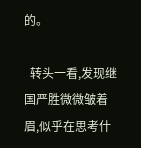的。

  转头一看,发现继国严胜微微皱着眉,似乎在思考什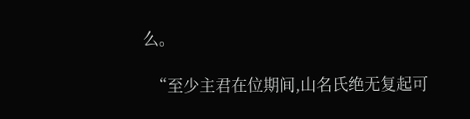么。

  “至少主君在位期间,山名氏绝无复起可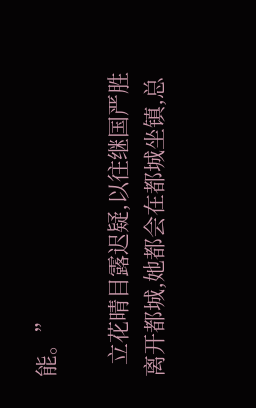能。”

  立花晴目露迟疑,以往继国严胜离开都城,她都会在都城坐镇,总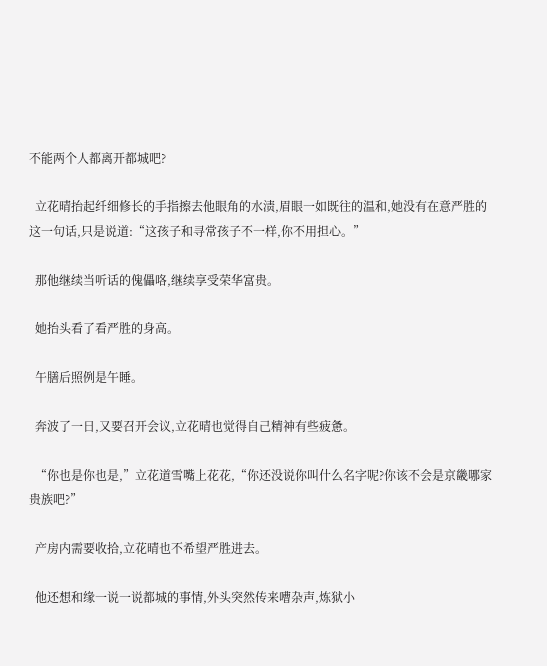不能两个人都离开都城吧?

  立花晴抬起纤细修长的手指擦去他眼角的水渍,眉眼一如既往的温和,她没有在意严胜的这一句话,只是说道:“这孩子和寻常孩子不一样,你不用担心。”

  那他继续当听话的傀儡咯,继续享受荣华富贵。

  她抬头看了看严胜的身高。

  午膳后照例是午睡。

  奔波了一日,又要召开会议,立花晴也觉得自己精神有些疲惫。

  “你也是你也是,”立花道雪嘴上花花,“你还没说你叫什么名字呢?你该不会是京畿哪家贵族吧?”

  产房内需要收拾,立花晴也不希望严胜进去。

  他还想和缘一说一说都城的事情,外头突然传来嘈杂声,炼狱小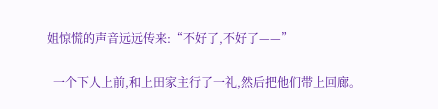姐惊慌的声音远远传来:“不好了,不好了——”

  一个下人上前,和上田家主行了一礼,然后把他们带上回廊。